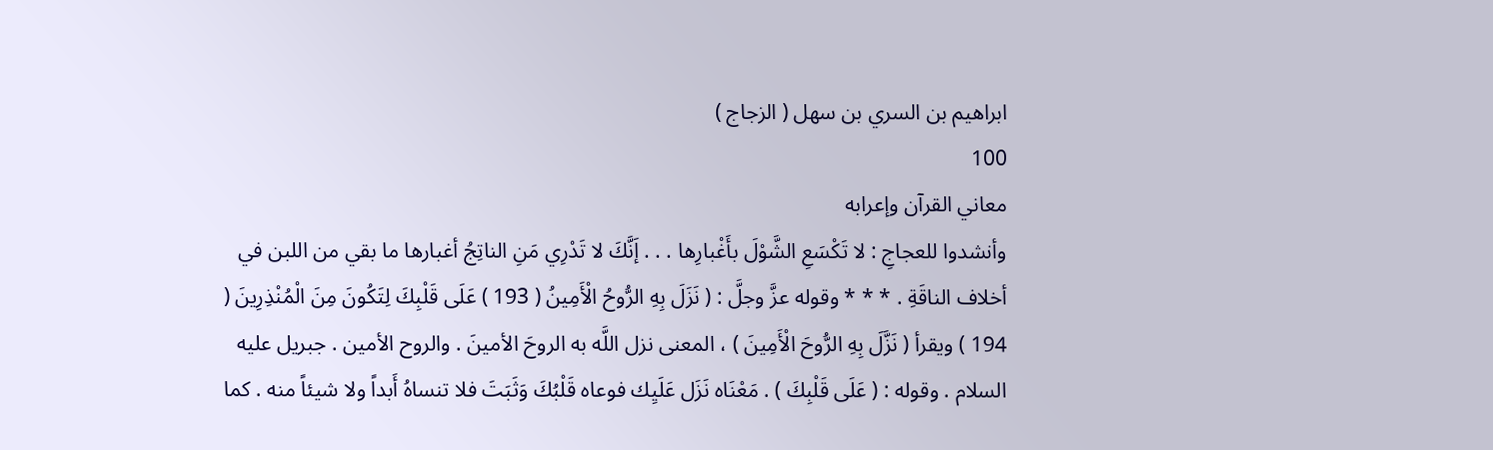ابراهيم بن السري بن سهل ( الزجاج )
100
معاني القرآن وإعرابه
وأنشدوا للعجاجِ : لا تَكْسَعِ الشَّوْلَ بأَغْبارِها . . . إَنَّكَ لا تَدْرِي مَنِ الناتِجُ أغبارها ما بقي من اللبن في أخلاف الناقَةِ . * * * وقوله عزَّ وجلَّ : ( نَزَلَ بِهِ الرُّوحُ الْأَمِينُ ( 193 ) عَلَى قَلْبِكَ لِتَكُونَ مِنَ الْمُنْذِرِينَ ( 194 ) ويقرأ ( نَزَّلَ بِهِ الرُّوحَ الْأَمِينَ ) ، المعنى نزل اللَّه به الروحَ الأمينَ . والروح الأمين . جبريل عليه السلام . وقوله : ( عَلَى قَلْبِكَ ) . مَعْنَاه نَزَل عَلَيِك فوعاه قَلْبُكَ وَثَبَتَ فلا تنساهُ أَبداً ولا شيئاً منه . كما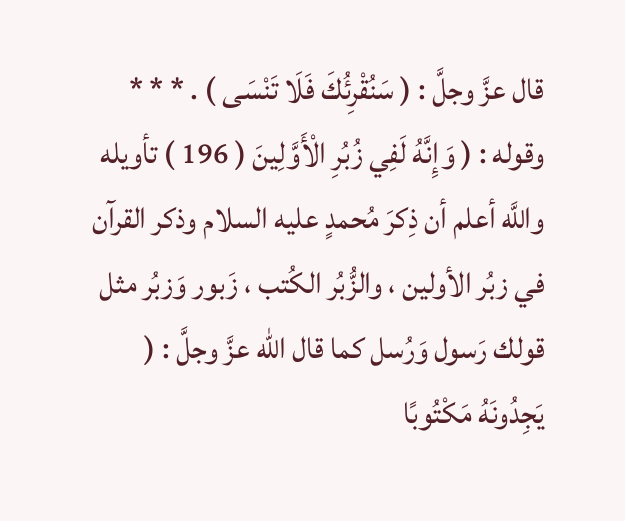قال عزَّ وجلَّ : ( سَنُقْرِئُكَ فَلَا تَنْسَى ) . * * * وقوله : ( وَإِنَّهُ لَفِي زُبُرِ الْأَوَّلِينَ ( 196 ) تأويله واللَّه أعلم أن ذِكرَ مُحمدٍ عليه السلام وذكر القرآن في زبُر الأولين ، والزُّبُر الكُتب ، زَبور وَزبُر مثل قولك رَسول وَرُسل كما قال الله عزَّ وجلَّ : ( يَجِدُونَهُ مَكْتُوبًا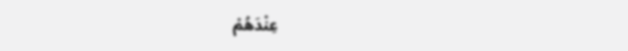عِنْدَهُمْ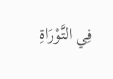فِي التَّوْرَاةِ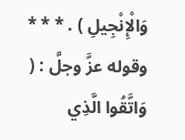وَالْإِنْجِيلِ ) . * * * وقوله عزَّ وجلَّ : ( وَاتَّقُوا الَّذِي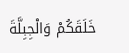خَلَقَكُمْ وَالْجِبِلَّةَ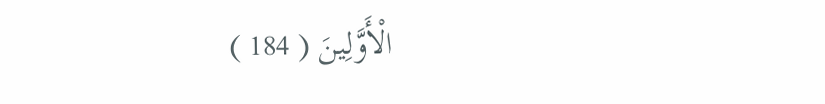الْأَوَّلِينَ ( 184 )